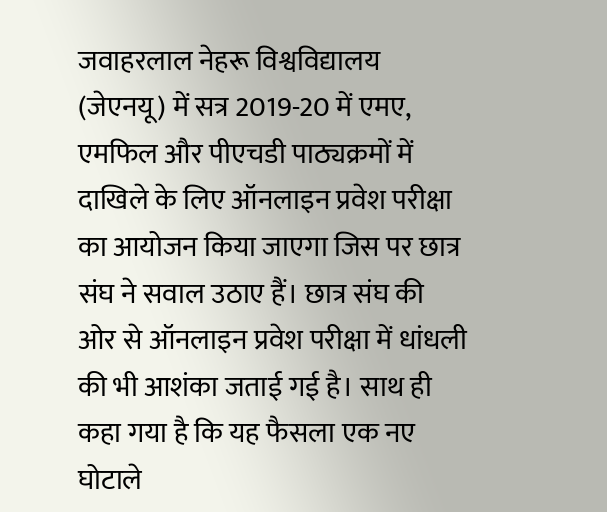जवाहरलाल नेहरू विश्वविद्यालय (जेएनयू) में सत्र 2019-20 में एमए, एमफिल और पीएचडी पाठ्यक्रमों में दाखिले के लिए ऑनलाइन प्रवेश परीक्षा का आयोजन किया जाएगा जिस पर छात्र संघ ने सवाल उठाए हैं। छात्र संघ की ओर से ऑनलाइन प्रवेश परीक्षा में धांधली की भी आशंका जताई गई है। साथ ही कहा गया है कि यह फैसला एक नए घोटाले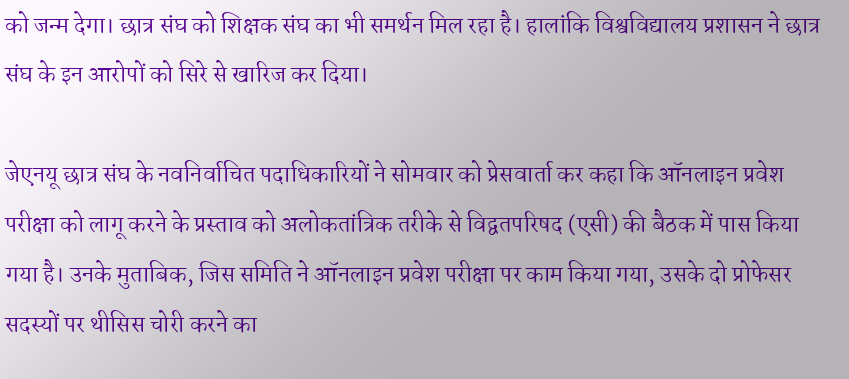को जन्म देगा। छात्र संघ को शिक्षक संघ का भी समर्थन मिल रहा है। हालांकि विश्वविद्यालय प्रशासन ने छात्र संघ के इन आरोपों को सिरे से खारिज कर दिया।

जेएनयू छात्र संघ के नवनिर्वाचित पदाधिकारियों ने सोमवार को प्रेसवार्ता कर कहा कि ऑनलाइन प्रवेश परीक्षा को लागू करने के प्रस्ताव को अलोकतांत्रिक तरीके से विद्वतपरिषद (एसी) की बैठक में पास किया गया है। उनके मुताबिक, जिस समिति ने ऑनलाइन प्रवेश परीक्षा पर काम किया गया, उसके दो प्रोफेसर सदस्यों पर थीसिस चोरी करने का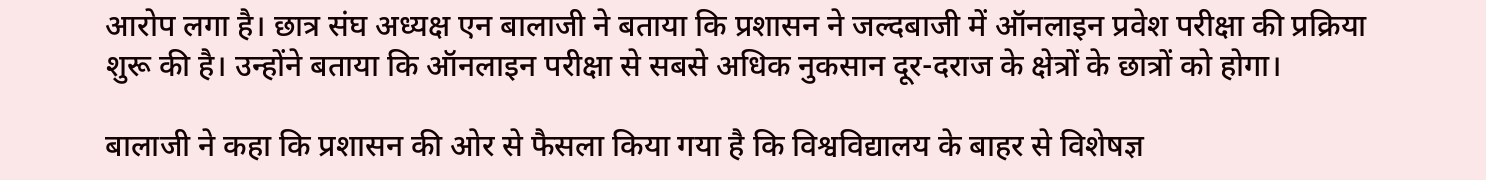आरोप लगा है। छात्र संघ अध्यक्ष एन बालाजी ने बताया कि प्रशासन ने जल्दबाजी में ऑनलाइन प्रवेश परीक्षा की प्रक्रिया शुरू की है। उन्होंने बताया कि ऑनलाइन परीक्षा से सबसे अधिक नुकसान दूर-दराज के क्षेत्रों के छात्रों को होगा।

बालाजी ने कहा कि प्रशासन की ओर से फैसला किया गया है कि विश्वविद्यालय के बाहर से विशेषज्ञ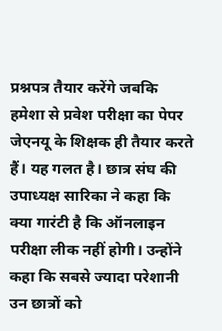प्रश्नपत्र तैयार करेंगे जबकि हमेशा से प्रवेश परीक्षा का पेपर जेएनयू के शिक्षक ही तैयार करते हैं। यह गलत है। छात्र संघ की उपाध्यक्ष सारिका ने कहा कि क्या गारंटी है कि ऑनलाइन परीक्षा लीक नहीं होगी। उन्होंने कहा कि सबसे ज्यादा परेशानी उन छात्रों को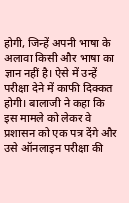होगी, जिन्हें अपनी भाषा के अलावा किसी और भाषा का ज्ञान नहीं है। ऐसे में उन्हें परीक्षा देने में काफी दिक्कत होगी। बालाजी ने कहा कि इस मामले को लेकर वे प्रशासन को एक पत्र देंगे और उसे ऑनलाइन परीक्षा की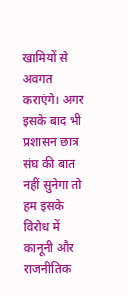खामियों से अवगत कराएंगे। अगर इसके बाद भी प्रशासन छात्र संघ की बात नहीं सुनेगा तो हम इसके विरोध में कानूनी और राजनीतिक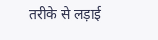तरीके से लड़ाई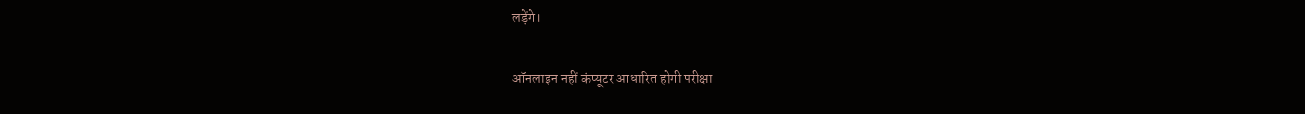लड़ेंगे।

ऑनलाइन नहीं कंप्यूटर आधारित होगी परीक्षा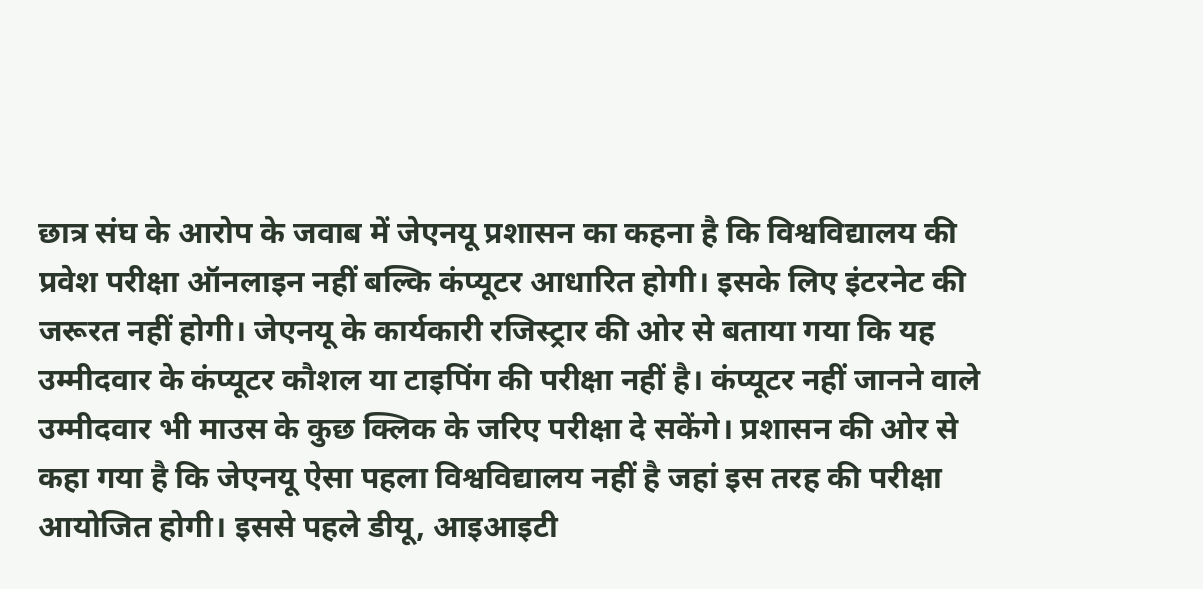छात्र संघ के आरोप के जवाब में जेएनयू प्रशासन का कहना है कि विश्वविद्यालय की प्रवेश परीक्षा ऑनलाइन नहीं बल्कि कंप्यूटर आधारित होगी। इसके लिए इंटरनेट की जरूरत नहीं होगी। जेएनयू के कार्यकारी रजिस्ट्रार की ओर से बताया गया कि यह उम्मीदवार के कंप्यूटर कौशल या टाइपिंग की परीक्षा नहीं है। कंप्यूटर नहीं जानने वाले उम्मीदवार भी माउस के कुछ क्लिक के जरिए परीक्षा दे सकेंगे। प्रशासन की ओर से कहा गया है कि जेएनयू ऐसा पहला विश्वविद्यालय नहीं है जहां इस तरह की परीक्षा आयोजित होगी। इससे पहले डीयू, आइआइटी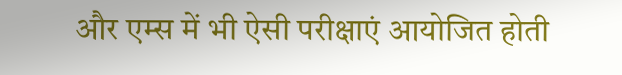और एम्स में भी ऐसी परीक्षाएं आयोजित होती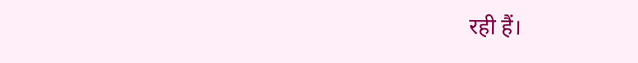रही हैं।